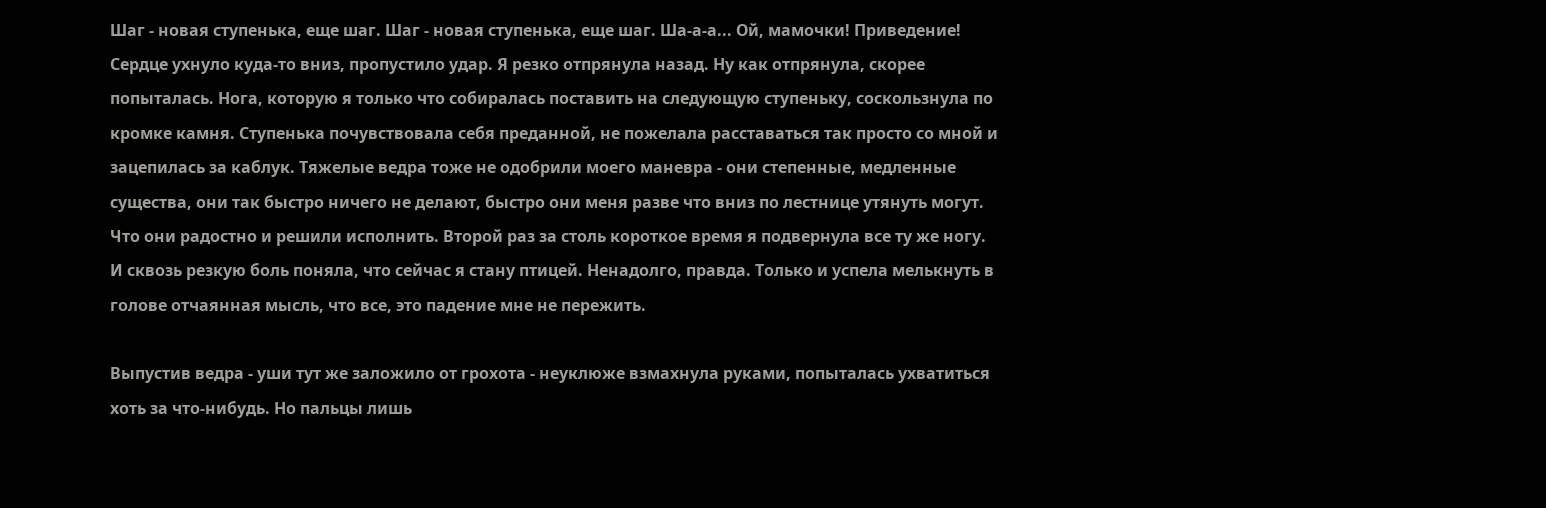Шаг - новая ступенька, еще шаг. Шаг - новая ступенька, еще шаг. Ша-а-а... Ой, мамочки! Приведение! Сердце ухнуло куда-то вниз, пропустило удар. Я резко отпрянула назад. Ну как отпрянула, скорее попыталась. Нога, которую я только что собиралась поставить на следующую ступеньку, соскользнула по кромке камня. Ступенька почувствовала себя преданной, не пожелала расставаться так просто со мной и зацепилась за каблук. Тяжелые ведра тоже не одобрили моего маневра - они степенные, медленные существа, они так быстро ничего не делают, быстро они меня разве что вниз по лестнице утянуть могут. Что они радостно и решили исполнить. Второй раз за столь короткое время я подвернула все ту же ногу. И сквозь резкую боль поняла, что сейчас я стану птицей. Ненадолго, правда. Только и успела мелькнуть в голове отчаянная мысль, что все, это падение мне не пережить.

Выпустив ведра - уши тут же заложило от грохота - неуклюже взмахнула руками, попыталась ухватиться хоть за что-нибудь. Но пальцы лишь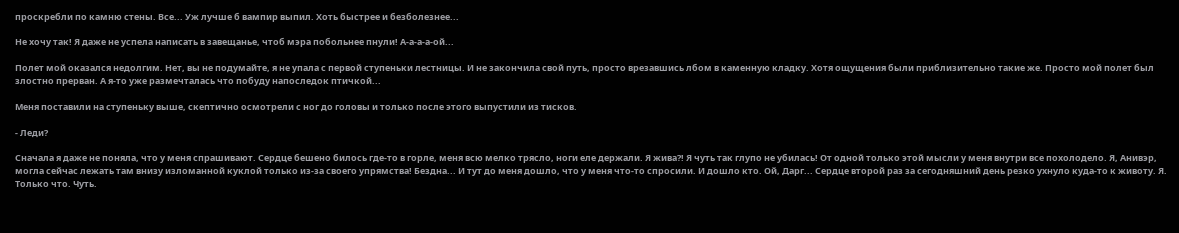проскребли по камню стены. Все... Уж лучше б вампир выпил. Хоть быстрее и безболезнее...

Не хочу так! Я даже не успела написать в завещанье, чтоб мэра побольнее пнули! А-а-а-а-ой...

Полет мой оказался недолгим. Нет, вы не подумайте, я не упала с первой ступеньки лестницы. И не закончила свой путь, просто врезавшись лбом в каменную кладку. Хотя ощущения были приблизительно такие же. Просто мой полет был злостно прерван. А я-то уже размечталась что побуду напоследок птичкой...

Меня поставили на ступеньку выше, скептично осмотрели с ног до головы и только после этого выпустили из тисков.

- Леди?

Сначала я даже не поняла, что у меня спрашивают. Сердце бешено билось где-то в горле, меня всю мелко трясло, ноги еле держали. Я жива?! Я чуть так глупо не убилась! От одной только этой мысли у меня внутри все похолодело. Я, Анивэр, могла сейчас лежать там внизу изломанной куклой только из-за своего упрямства! Бездна... И тут до меня дошло, что у меня что-то спросили. И дошло кто. Ой, Дарг... Сердце второй раз за сегодняшний день резко ухнуло куда-то к животу. Я. Только что. Чуть.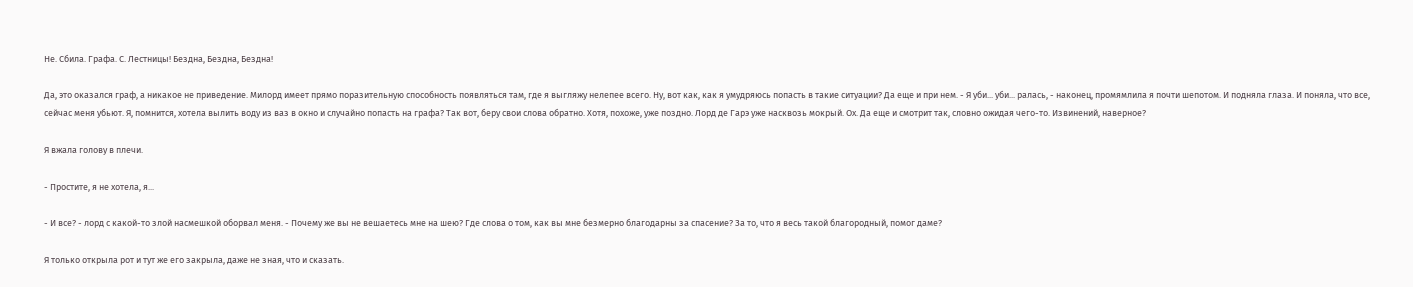Не. Сбила. Графа. С. Лестницы! Бездна, Бездна, Бездна!

Да, это оказался граф, а никакое не приведение. Милорд имеет прямо поразительную способность появляться там, где я выгляжу нелепее всего. Ну, вот как, как я умудряюсь попасть в такие ситуации? Да еще и при нем. - Я уби... уби... ралась, - наконец, промямлила я почти шепотом. И подняла глаза. И поняла, что все, сейчас меня убьют. Я, помнится, хотела вылить воду из ваз в окно и случайно попасть на графа? Так вот, беру свои слова обратно. Хотя, похоже, уже поздно. Лорд де Гарэ уже насквозь мокрый. Ох. Да еще и смотрит так, словно ожидая чего-то. Извинений, наверное?

Я вжала голову в плечи.

- Простите, я не хотела, я...

- И все? - лорд с какой-то злой насмешкой оборвал меня. - Почему же вы не вешаетесь мне на шею? Где слова о том, как вы мне безмерно благодарны за спасение? За то, что я весь такой благородный, помог даме?

Я только открыла рот и тут же его закрыла, даже не зная, что и сказать.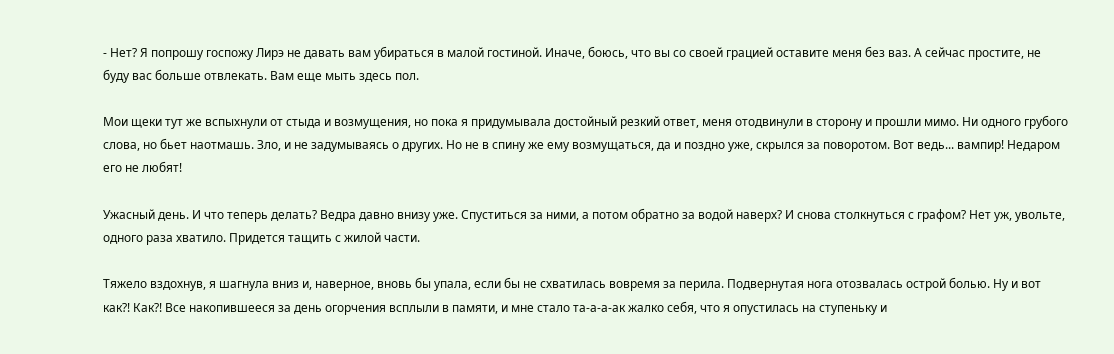- Нет? Я попрошу госпожу Лирэ не давать вам убираться в малой гостиной. Иначе, боюсь, что вы со своей грацией оставите меня без ваз. А сейчас простите, не буду вас больше отвлекать. Вам еще мыть здесь пол.

Мои щеки тут же вспыхнули от стыда и возмущения, но пока я придумывала достойный резкий ответ, меня отодвинули в сторону и прошли мимо. Ни одного грубого слова, но бьет наотмашь. Зло, и не задумываясь о других. Но не в спину же ему возмущаться, да и поздно уже, скрылся за поворотом. Вот ведь... вампир! Недаром его не любят!

Ужасный день. И что теперь делать? Ведра давно внизу уже. Спуститься за ними, а потом обратно за водой наверх? И снова столкнуться с графом? Нет уж, увольте, одного раза хватило. Придется тащить с жилой части.

Тяжело вздохнув, я шагнула вниз и, наверное, вновь бы упала, если бы не схватилась вовремя за перила. Подвернутая нога отозвалась острой болью. Ну и вот как?! Как?! Все накопившееся за день огорчения всплыли в памяти, и мне стало та-а-а-ак жалко себя, что я опустилась на ступеньку и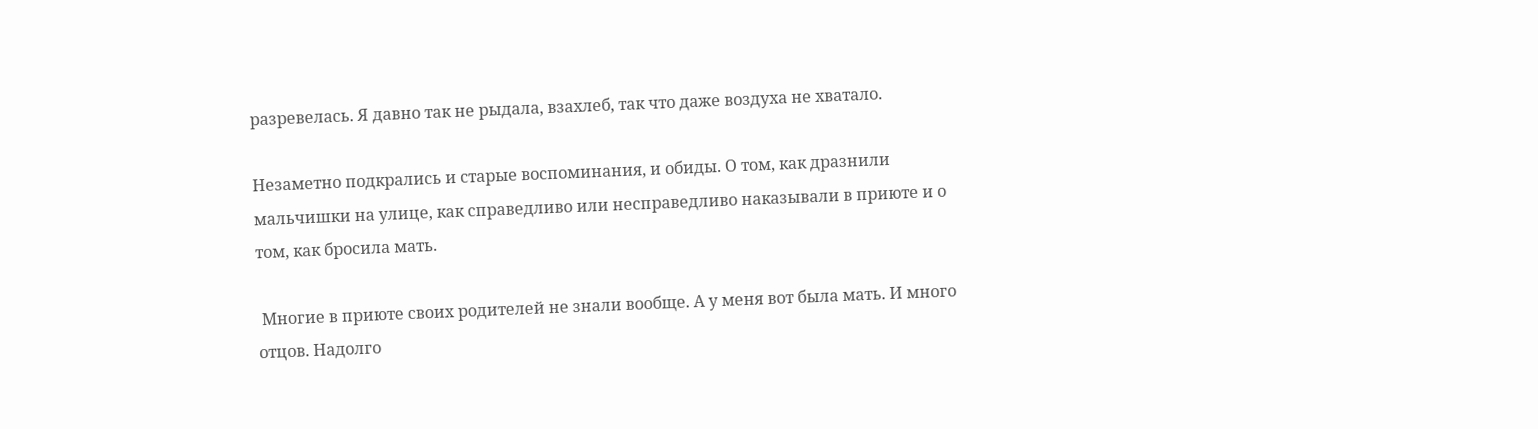разревелась. Я давно так не рыдала, взахлеб, так что даже воздуха не хватало.

Незаметно подкрались и старые воспоминания, и обиды. О том, как дразнили мальчишки на улице, как справедливо или несправедливо наказывали в приюте и о том, как бросила мать.

 Многие в приюте своих родителей не знали вообще. А у меня вот была мать. И много отцов. Надолго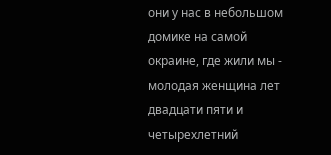они у нас в небольшом домике на самой окраине, где жили мы - молодая женщина лет двадцати пяти и четырехлетний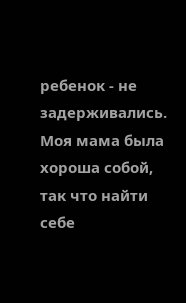ребенок - не задерживались. Моя мама была хороша собой, так что найти себе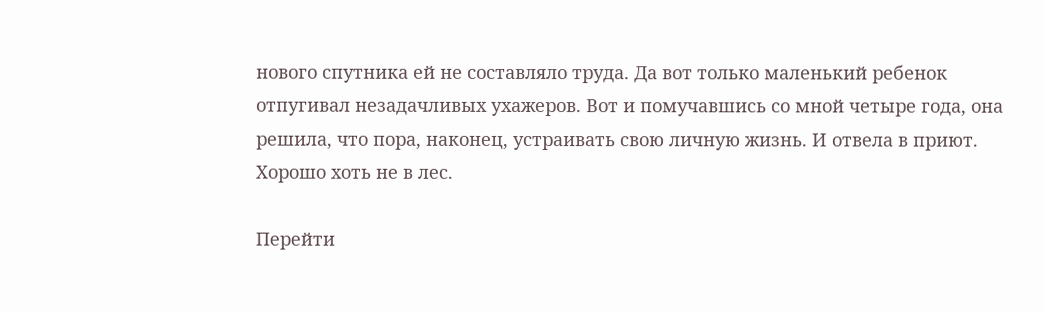нового спутника ей не составляло труда. Да вот только маленький ребенок отпугивал незадачливых ухажеров. Вот и помучавшись со мной четыре года, она решила, что пора, наконец, устраивать свою личную жизнь. И отвела в приют. Хорошо хоть не в лес.

Перейти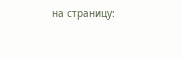на страницу: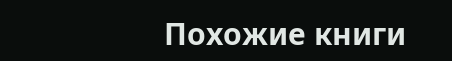Похожие книги